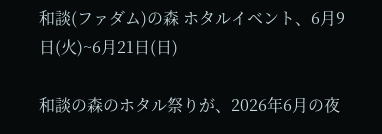和談(ファダム)の森 ホタルイベント、6月9日(火)~6月21日(日)

和談の森のホタル祭りが、2026年6月の夜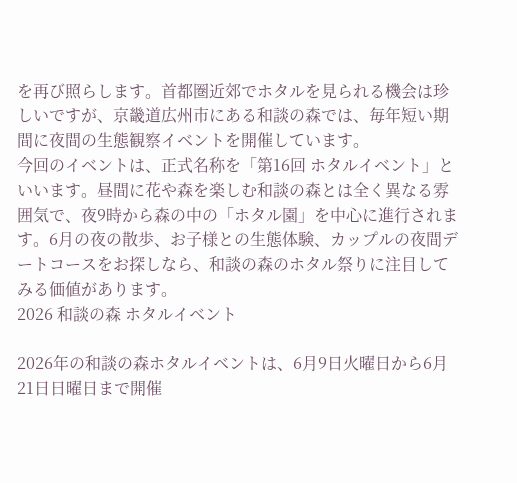を再び照らします。首都圏近郊でホタルを見られる機会は珍しいですが、京畿道広州市にある和談の森では、毎年短い期間に夜間の生態観察イベントを開催しています。
今回のイベントは、正式名称を「第16回 ホタルイベント」といいます。昼間に花や森を楽しむ和談の森とは全く異なる雰囲気で、夜9時から森の中の「ホタル園」を中心に進行されます。6月の夜の散歩、お子様との生態体験、カップルの夜間デートコースをお探しなら、和談の森のホタル祭りに注目してみる価値があります。
2026 和談の森 ホタルイベント

2026年の和談の森ホタルイベントは、6月9日火曜日から6月21日日曜日まで開催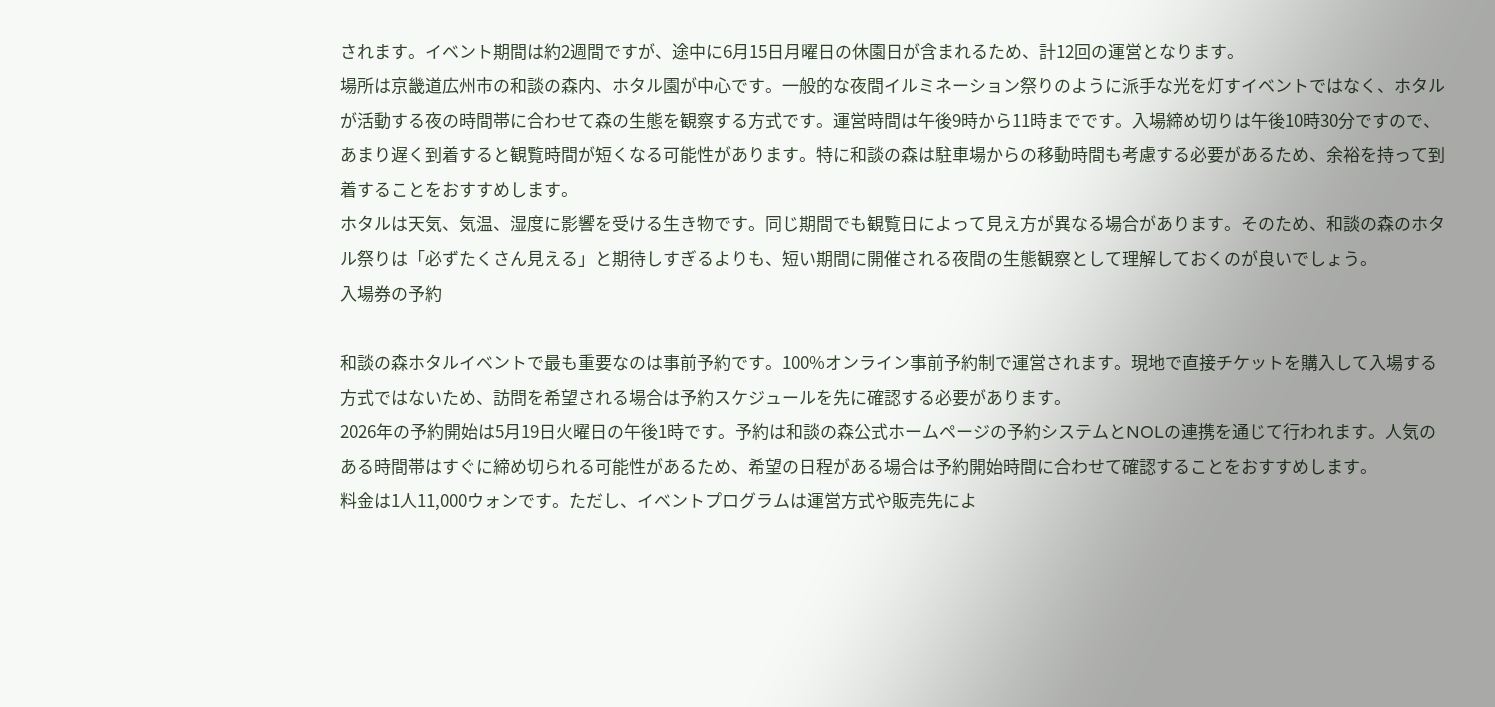されます。イベント期間は約2週間ですが、途中に6月15日月曜日の休園日が含まれるため、計12回の運営となります。
場所は京畿道広州市の和談の森内、ホタル園が中心です。一般的な夜間イルミネーション祭りのように派手な光を灯すイベントではなく、ホタルが活動する夜の時間帯に合わせて森の生態を観察する方式です。運営時間は午後9時から11時までです。入場締め切りは午後10時30分ですので、あまり遅く到着すると観覧時間が短くなる可能性があります。特に和談の森は駐車場からの移動時間も考慮する必要があるため、余裕を持って到着することをおすすめします。
ホタルは天気、気温、湿度に影響を受ける生き物です。同じ期間でも観覧日によって見え方が異なる場合があります。そのため、和談の森のホタル祭りは「必ずたくさん見える」と期待しすぎるよりも、短い期間に開催される夜間の生態観察として理解しておくのが良いでしょう。
入場券の予約

和談の森ホタルイベントで最も重要なのは事前予約です。100%オンライン事前予約制で運営されます。現地で直接チケットを購入して入場する方式ではないため、訪問を希望される場合は予約スケジュールを先に確認する必要があります。
2026年の予約開始は5月19日火曜日の午後1時です。予約は和談の森公式ホームページの予約システムとNOLの連携を通じて行われます。人気のある時間帯はすぐに締め切られる可能性があるため、希望の日程がある場合は予約開始時間に合わせて確認することをおすすめします。
料金は1人11,000ウォンです。ただし、イベントプログラムは運営方式や販売先によ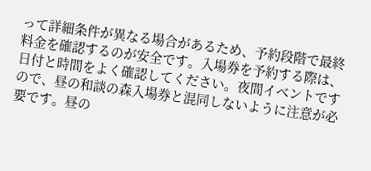って詳細条件が異なる場合があるため、予約段階で最終料金を確認するのが安全です。入場券を予約する際は、日付と時間をよく確認してください。夜間イベントですので、昼の和談の森入場券と混同しないように注意が必要です。昼の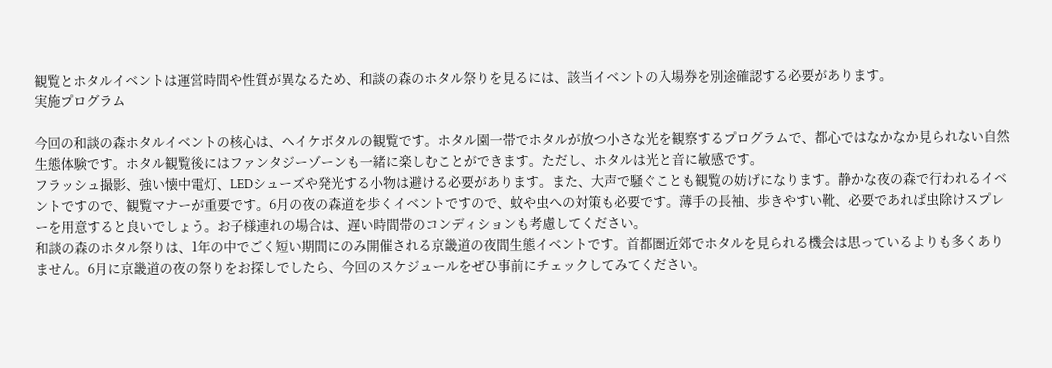観覧とホタルイベントは運営時間や性質が異なるため、和談の森のホタル祭りを見るには、該当イベントの入場券を別途確認する必要があります。
実施プログラム

今回の和談の森ホタルイベントの核心は、ヘイケボタルの観覧です。ホタル園一帯でホタルが放つ小さな光を観察するプログラムで、都心ではなかなか見られない自然生態体験です。ホタル観覧後にはファンタジーゾーンも一緒に楽しむことができます。ただし、ホタルは光と音に敏感です。
フラッシュ撮影、強い懐中電灯、LEDシューズや発光する小物は避ける必要があります。また、大声で騒ぐことも観覧の妨げになります。静かな夜の森で行われるイベントですので、観覧マナーが重要です。6月の夜の森道を歩くイベントですので、蚊や虫への対策も必要です。薄手の長袖、歩きやすい靴、必要であれば虫除けスプレーを用意すると良いでしょう。お子様連れの場合は、遅い時間帯のコンディションも考慮してください。
和談の森のホタル祭りは、1年の中でごく短い期間にのみ開催される京畿道の夜間生態イベントです。首都圏近郊でホタルを見られる機会は思っているよりも多くありません。6月に京畿道の夜の祭りをお探しでしたら、今回のスケジュールをぜひ事前にチェックしてみてください。